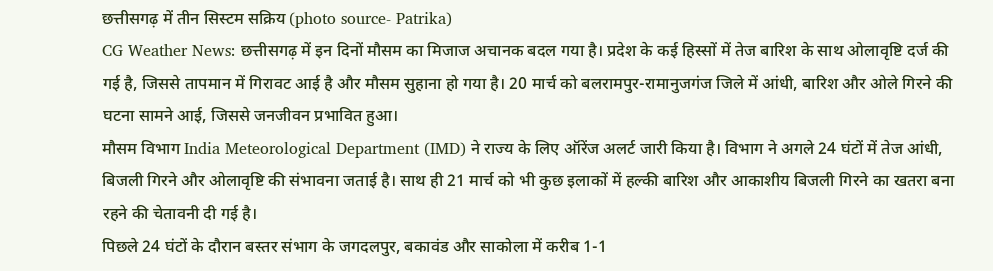छत्तीसगढ़ में तीन सिस्टम सक्रिय (photo source- Patrika)
CG Weather News: छत्तीसगढ़ में इन दिनों मौसम का मिजाज अचानक बदल गया है। प्रदेश के कई हिस्सों में तेज बारिश के साथ ओलावृष्टि दर्ज की गई है, जिससे तापमान में गिरावट आई है और मौसम सुहाना हो गया है। 20 मार्च को बलरामपुर-रामानुजगंज जिले में आंधी, बारिश और ओले गिरने की घटना सामने आई, जिससे जनजीवन प्रभावित हुआ।
मौसम विभाग India Meteorological Department (IMD) ने राज्य के लिए ऑरेंज अलर्ट जारी किया है। विभाग ने अगले 24 घंटों में तेज आंधी, बिजली गिरने और ओलावृष्टि की संभावना जताई है। साथ ही 21 मार्च को भी कुछ इलाकों में हल्की बारिश और आकाशीय बिजली गिरने का खतरा बना रहने की चेतावनी दी गई है।
पिछले 24 घंटों के दौरान बस्तर संभाग के जगदलपुर, बकावंड और साकोला में करीब 1-1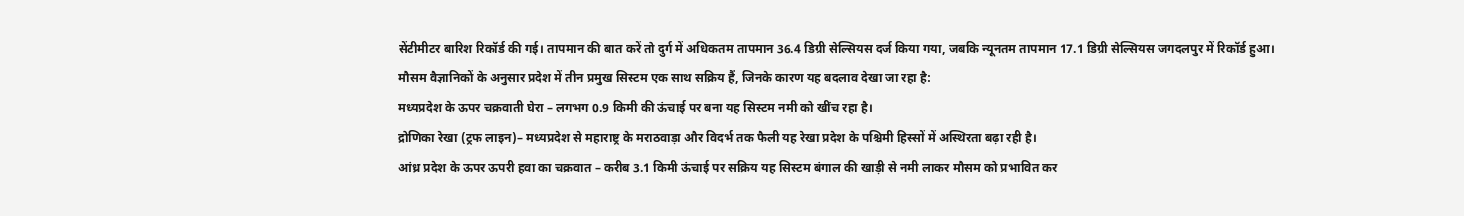सेंटीमीटर बारिश रिकॉर्ड की गई। तापमान की बात करें तो दुर्ग में अधिकतम तापमान 36.4 डिग्री सेल्सियस दर्ज किया गया, जबकि न्यूनतम तापमान 17.1 डिग्री सेल्सियस जगदलपुर में रिकॉर्ड हुआ।
मौसम वैज्ञानिकों के अनुसार प्रदेश में तीन प्रमुख सिस्टम एक साथ सक्रिय हैं, जिनके कारण यह बदलाव देखा जा रहा है:
मध्यप्रदेश के ऊपर चक्रवाती घेरा – लगभग 0.9 किमी की ऊंचाई पर बना यह सिस्टम नमी को खींच रहा है।
द्रोणिका रेखा (ट्रफ लाइन)– मध्यप्रदेश से महाराष्ट्र के मराठवाड़ा और विदर्भ तक फैली यह रेखा प्रदेश के पश्चिमी हिस्सों में अस्थिरता बढ़ा रही है।
आंध्र प्रदेश के ऊपर ऊपरी हवा का चक्रवात – करीब 3.1 किमी ऊंचाई पर सक्रिय यह सिस्टम बंगाल की खाड़ी से नमी लाकर मौसम को प्रभावित कर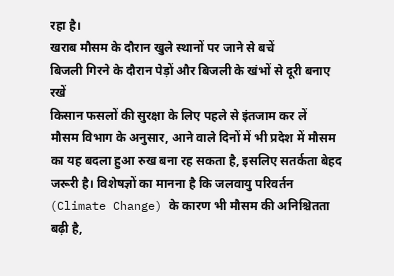रहा है।
खराब मौसम के दौरान खुले स्थानों पर जाने से बचें
बिजली गिरने के दौरान पेड़ों और बिजली के खंभों से दूरी बनाए रखें
किसान फसलों की सुरक्षा के लिए पहले से इंतजाम कर लें
मौसम विभाग के अनुसार, आने वाले दिनों में भी प्रदेश में मौसम का यह बदला हुआ रुख बना रह सकता है, इसलिए सतर्कता बेहद जरूरी है। विशेषज्ञों का मानना है कि जलवायु परिवर्तन (Climate Change) के कारण भी मौसम की अनिश्चितता बढ़ी है,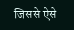जिससे ऐसे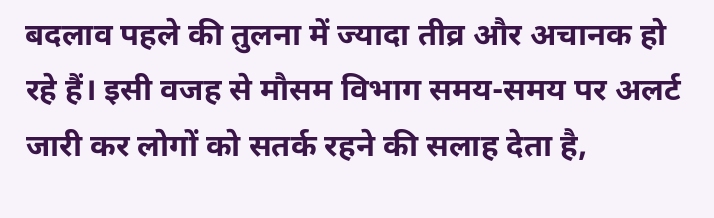बदलाव पहले की तुलना में ज्यादा तीव्र और अचानक हो रहे हैं। इसी वजह से मौसम विभाग समय-समय पर अलर्ट जारी कर लोगों को सतर्क रहने की सलाह देता है,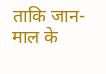ताकि जान-माल के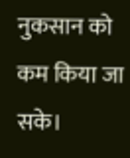नुकसान को कम किया जा सके।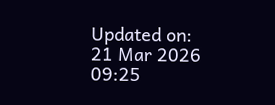Updated on:
21 Mar 2026 09:25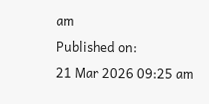am
Published on:
21 Mar 2026 09:25 am